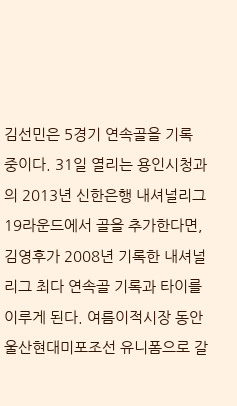김선민은 5경기 연속골을 기록 중이다. 31일 열리는 용인시청과의 2013년 신한은행 내셔널리그 19라운드에서 골을 추가한다면, 김영후가 2008년 기록한 내셔널리그 최다 연속골 기록과 타이를 이루게 된다. 여름이적시장 동안 울산현대미포조선 유니폼으로 갈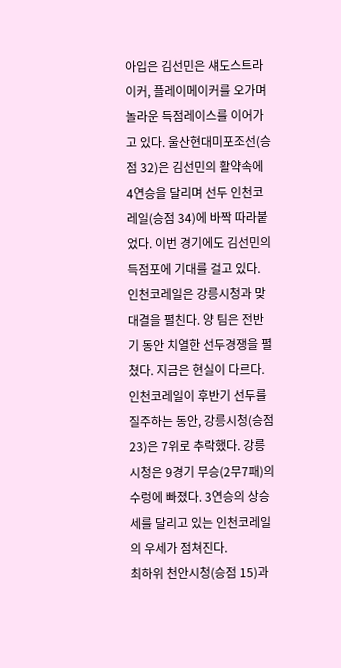아입은 김선민은 섀도스트라이커, 플레이메이커를 오가며 놀라운 득점레이스를 이어가고 있다. 울산현대미포조선(승점 32)은 김선민의 활약속에 4연승을 달리며 선두 인천코레일(승점 34)에 바짝 따라붙었다. 이번 경기에도 김선민의 득점포에 기대를 걸고 있다.
인천코레일은 강릉시청과 맞대결을 펼친다. 양 팀은 전반기 동안 치열한 선두경쟁을 펼쳤다. 지금은 현실이 다르다. 인천코레일이 후반기 선두를 질주하는 동안, 강릉시청(승점 23)은 7위로 추락했다. 강릉시청은 9경기 무승(2무7패)의 수렁에 빠졌다. 3연승의 상승세를 달리고 있는 인천코레일의 우세가 점쳐진다.
최하위 천안시청(승점 15)과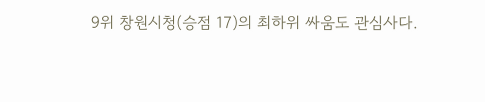9위 창원시청(승점 17)의 최하위 싸움도 관심사다.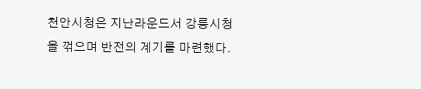천안시청은 지난라운드서 강릉시청을 꺾으며 반전의 계기를 마련했다.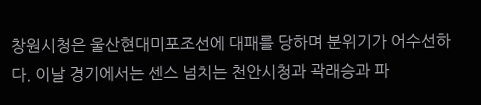창원시청은 울산현대미포조선에 대패를 당하며 분위기가 어수선하다. 이날 경기에서는 센스 넘치는 천안시청과 곽래승과 파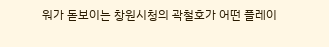워가 돋보이는 창원시청의 곽철호가 어떤 플레이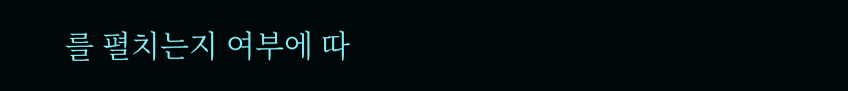를 펼치는지 여부에 따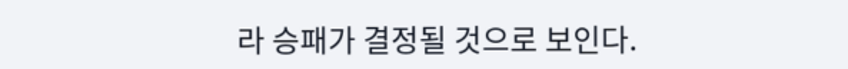라 승패가 결정될 것으로 보인다.